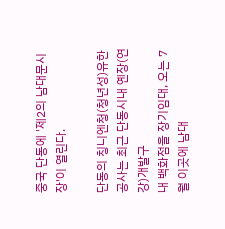중국 단동에 '제2의 남대문시장'이 열린다.

단동의 칭니엔청(청년성)유한공사는 최근 단동시내 옌장(연강)개발구
내 백화점을 장기임대, 오는 7월 이곳에 남대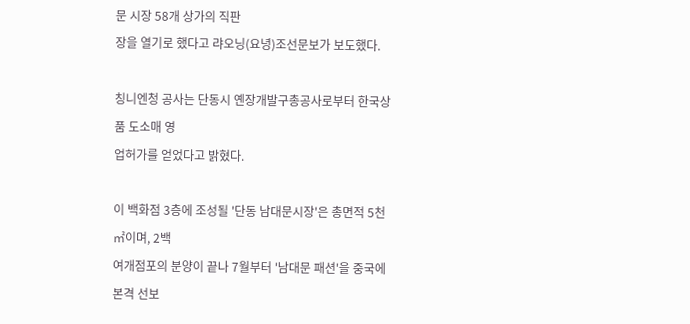문 시장 58개 상가의 직판
장을 열기로 했다고 랴오닝(요녕)조선문보가 보도했다.

칭니엔청 공사는 단동시 옌장개발구총공사로부터 한국상품 도소매 영
업허가를 얻었다고 밝혔다.

이 백화점 3층에 조성될 '단동 남대문시장'은 총면적 5천㎡이며, 2백
여개점포의 분양이 끝나 7월부터 '남대문 패션'을 중국에 본격 선보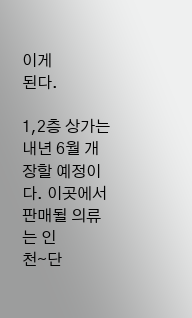이게
된다.

1,2층 상가는 내년 6월 개장할 예정이다. 이곳에서 판매될 의류는 인
천∼단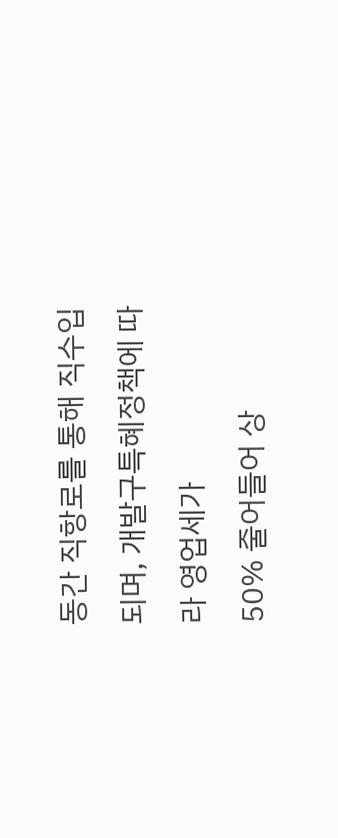동간 직항로를 통해 직수입되며, 개발구특혜정책에 따라 영업세가
50% 줄어들어 상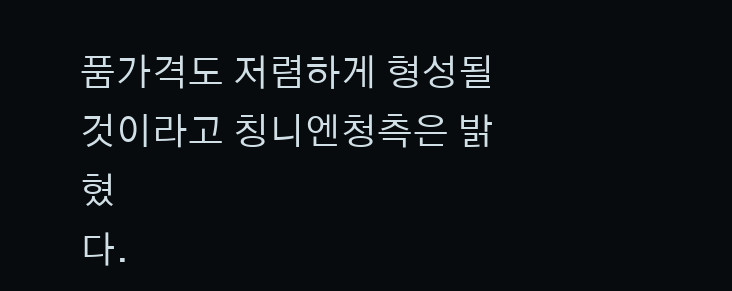품가격도 저렴하게 형성될 것이라고 칭니엔청측은 밝혔
다.